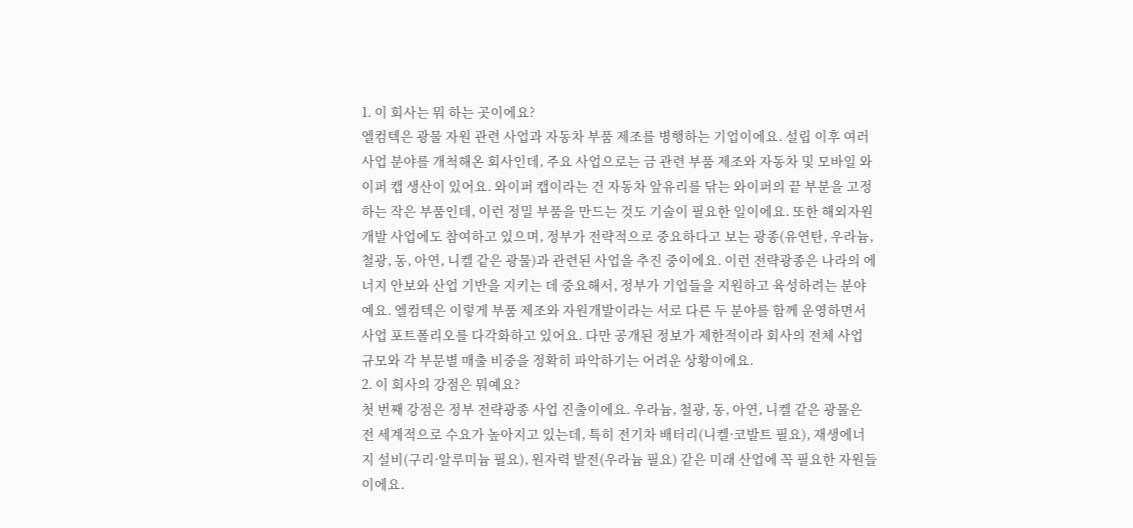1. 이 회사는 뭐 하는 곳이에요?
엘컴텍은 광물 자원 관련 사업과 자동차 부품 제조를 병행하는 기업이에요. 설립 이후 여러 사업 분야를 개척해온 회사인데, 주요 사업으로는 금 관련 부품 제조와 자동차 및 모바일 와이퍼 캡 생산이 있어요. 와이퍼 캡이라는 건 자동차 앞유리를 닦는 와이퍼의 끝 부분을 고정하는 작은 부품인데, 이런 정밀 부품을 만드는 것도 기술이 필요한 일이에요. 또한 해외자원개발 사업에도 참여하고 있으며, 정부가 전략적으로 중요하다고 보는 광종(유연탄, 우라늄, 철광, 동, 아연, 니켈 같은 광물)과 관련된 사업을 추진 중이에요. 이런 전략광종은 나라의 에너지 안보와 산업 기반을 지키는 데 중요해서, 정부가 기업들을 지원하고 육성하려는 분야예요. 엘컴텍은 이렇게 부품 제조와 자원개발이라는 서로 다른 두 분야를 함께 운영하면서 사업 포트폴리오를 다각화하고 있어요. 다만 공개된 정보가 제한적이라 회사의 전체 사업 규모와 각 부문별 매출 비중을 정확히 파악하기는 어려운 상황이에요.
2. 이 회사의 강점은 뭐예요?
첫 번째 강점은 정부 전략광종 사업 진출이에요. 우라늄, 철광, 동, 아연, 니켈 같은 광물은 전 세계적으로 수요가 높아지고 있는데, 특히 전기차 배터리(니켈·코발트 필요), 재생에너지 설비(구리·알루미늄 필요), 원자력 발전(우라늄 필요) 같은 미래 산업에 꼭 필요한 자원들이에요.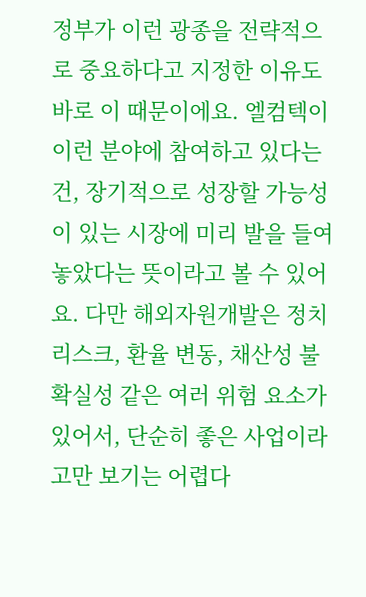정부가 이런 광종을 전략적으로 중요하다고 지정한 이유도 바로 이 때문이에요. 엘컴텍이 이런 분야에 참여하고 있다는 건, 장기적으로 성장할 가능성이 있는 시장에 미리 발을 들여놓았다는 뜻이라고 볼 수 있어요. 다만 해외자원개발은 정치 리스크, 환율 변동, 채산성 불확실성 같은 여러 위험 요소가 있어서, 단순히 좋은 사업이라고만 보기는 어렵다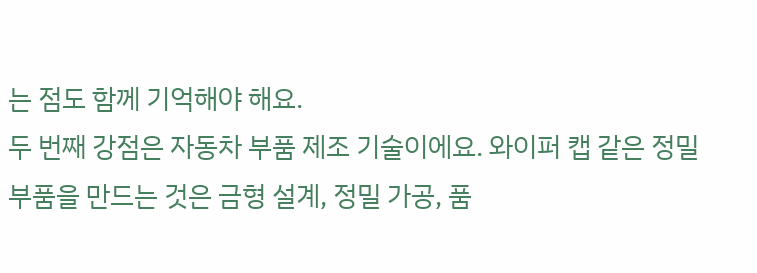는 점도 함께 기억해야 해요.
두 번째 강점은 자동차 부품 제조 기술이에요. 와이퍼 캡 같은 정밀 부품을 만드는 것은 금형 설계, 정밀 가공, 품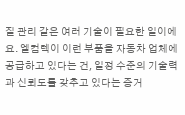질 관리 같은 여러 기술이 필요한 일이에요. 엘컴텍이 이런 부품을 자동차 업체에 공급하고 있다는 건, 일정 수준의 기술력과 신뢰도를 갖추고 있다는 증거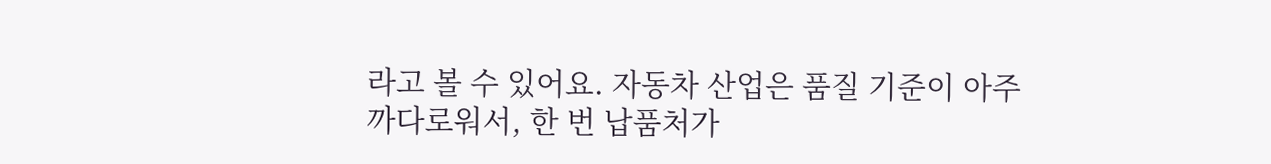라고 볼 수 있어요. 자동차 산업은 품질 기준이 아주 까다로워서, 한 번 납품처가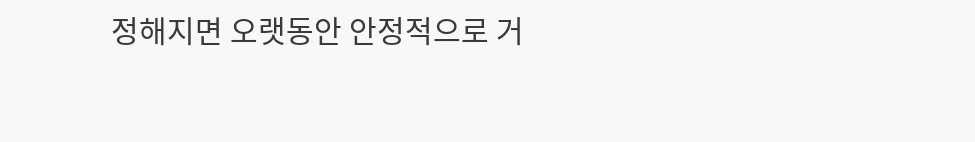정해지면 오랫동안 안정적으로 거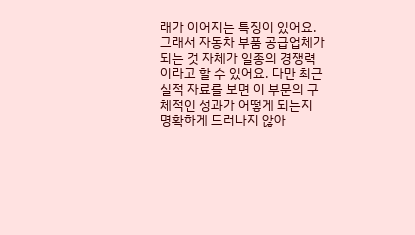래가 이어지는 특징이 있어요. 그래서 자동차 부품 공급업체가 되는 것 자체가 일종의 경쟁력이라고 할 수 있어요. 다만 최근 실적 자료를 보면 이 부문의 구체적인 성과가 어떻게 되는지 명확하게 드러나지 않아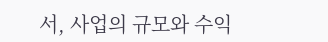서, 사업의 규모와 수익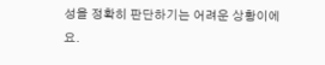성을 정확히 판단하기는 어려운 상황이에요.